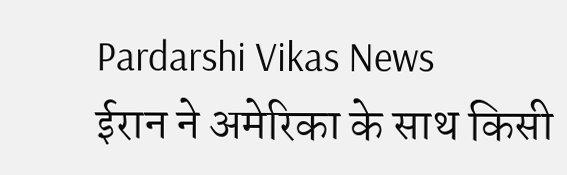Pardarshi Vikas News
ईरान ने अमेरिका के साथ किसी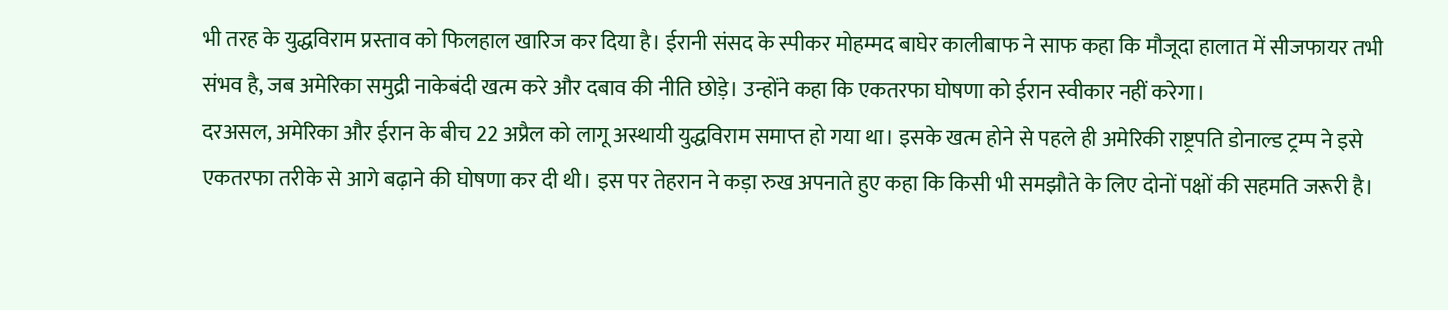भी तरह के युद्धविराम प्रस्ताव को फिलहाल खारिज कर दिया है। ईरानी संसद के स्पीकर मोहम्मद बाघेर कालीबाफ ने साफ कहा कि मौजूदा हालात में सीजफायर तभी संभव है, जब अमेरिका समुद्री नाकेबंदी खत्म करे और दबाव की नीति छोड़े। उन्होंने कहा कि एकतरफा घोषणा को ईरान स्वीकार नहीं करेगा।
दरअसल, अमेरिका और ईरान के बीच 22 अप्रैल को लागू अस्थायी युद्धविराम समाप्त हो गया था। इसके खत्म होने से पहले ही अमेरिकी राष्ट्रपति डोनाल्ड ट्रम्प ने इसे एकतरफा तरीके से आगे बढ़ाने की घोषणा कर दी थी। इस पर तेहरान ने कड़ा रुख अपनाते हुए कहा कि किसी भी समझौते के लिए दोनों पक्षों की सहमति जरूरी है।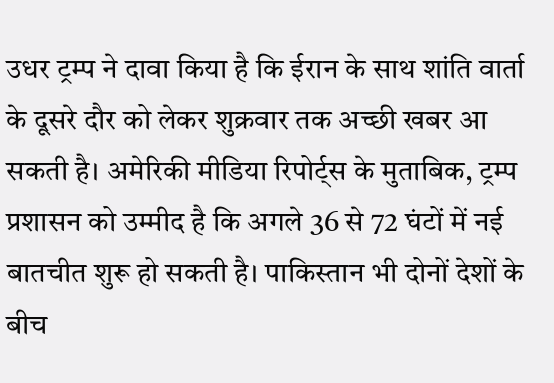उधर ट्रम्प ने दावा किया है कि ईरान के साथ शांति वार्ता के दूसरे दौर को लेकर शुक्रवार तक अच्छी खबर आ सकती है। अमेरिकी मीडिया रिपोर्ट्स के मुताबिक, ट्रम्प प्रशासन को उम्मीद है कि अगले 36 से 72 घंटों में नई बातचीत शुरू हो सकती है। पाकिस्तान भी दोनों देशों के बीच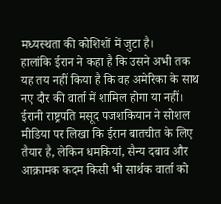मध्यस्थता की कोशिशों में जुटा है।
हालांकि ईरान ने कहा है कि उसने अभी तक यह तय नहीं किया है कि वह अमेरिका के साथ नए दौर की वार्ता में शामिल होगा या नहीं। ईरानी राष्ट्रपति मसूद पजशकियान ने सोशल मीडिया पर लिखा कि ईरान बातचीत के लिए तैयार है, लेकिन धमकियां, सैन्य दबाव और आक्रामक कदम किसी भी सार्थक वार्ता को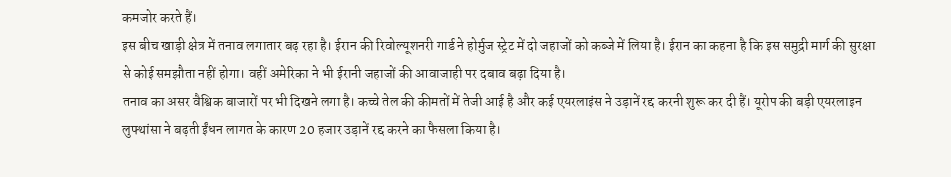कमजोर करते हैं।
इस बीच खाड़ी क्षेत्र में तनाव लगातार बढ़ रहा है। ईरान की रिवोल्यूशनरी गार्ड ने होर्मुज स्ट्रेट में दो जहाजों को कब्जे में लिया है। ईरान का कहना है कि इस समुद्री मार्ग की सुरक्षा से कोई समझौता नहीं होगा। वहीं अमेरिका ने भी ईरानी जहाजों की आवाजाही पर दबाव बढ़ा दिया है।
तनाव का असर वैश्विक बाजारों पर भी दिखने लगा है। कच्चे तेल की कीमतों में तेजी आई है और कई एयरलाइंस ने उड़ानें रद्द करनी शुरू कर दी हैं। यूरोप की बड़ी एयरलाइन लुफ्थांसा ने बढ़ती ईंधन लागत के कारण 20 हजार उड़ानें रद्द करने का फैसला किया है।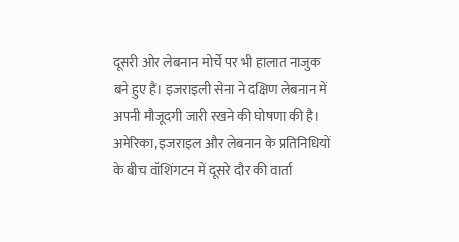दूसरी ओर लेबनान मोर्चे पर भी हालात नाजुक बने हुए हैं। इजराइली सेना ने दक्षिण लेबनान में अपनी मौजूदगी जारी रखने की घोषणा की है। अमेरिका, इजराइल और लेबनान के प्रतिनिधियों के बीच वॉशिंगटन में दूसरे दौर की वार्ता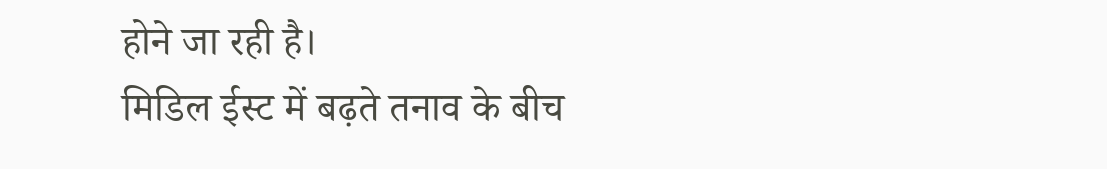होने जा रही है।
मिडिल ईस्ट में बढ़ते तनाव के बीच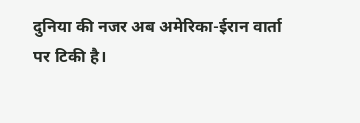दुनिया की नजर अब अमेरिका-ईरान वार्ता पर टिकी है।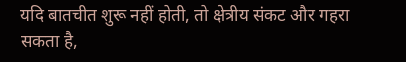यदि बातचीत शुरू नहीं होती, तो क्षेत्रीय संकट और गहरा सकता है,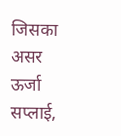जिसका असर ऊर्जा सप्लाई,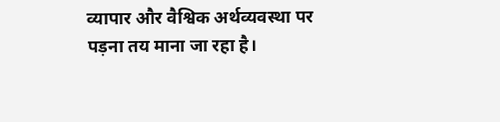व्यापार और वैश्विक अर्थव्यवस्था पर पड़ना तय माना जा रहा है।